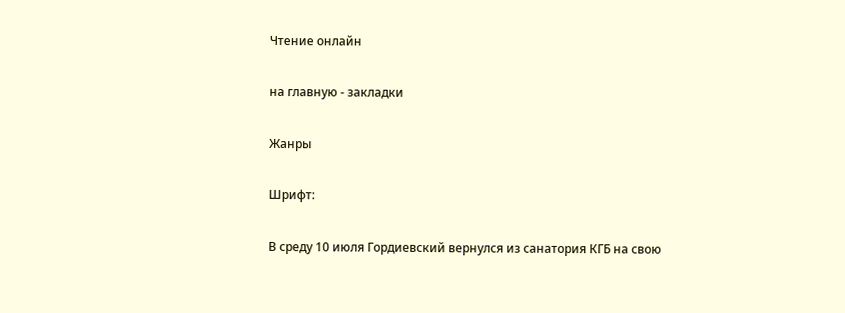Чтение онлайн

на главную - закладки

Жанры

Шрифт:

В среду 10 июля Гордиевский вернулся из санатория КГБ на свою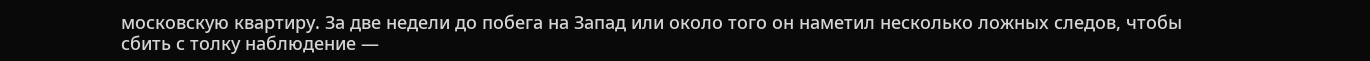московскую квартиру. За две недели до побега на Запад или около того он наметил несколько ложных следов, чтобы сбить с толку наблюдение —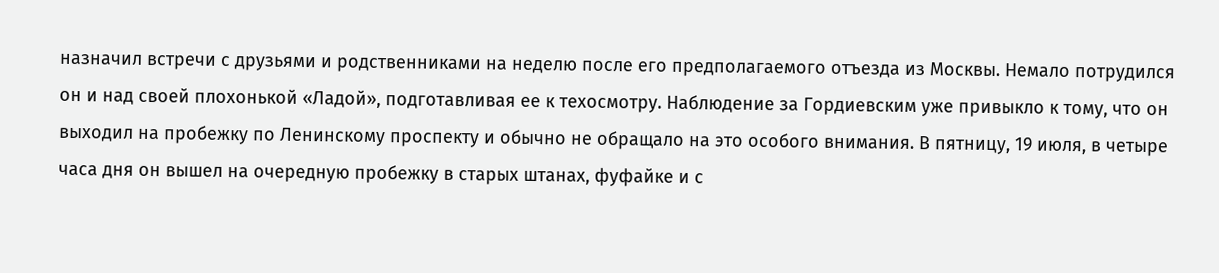назначил встречи с друзьями и родственниками на неделю после его предполагаемого отъезда из Москвы. Немало потрудился он и над своей плохонькой «Ладой», подготавливая ее к техосмотру. Наблюдение за Гордиевским уже привыкло к тому, что он выходил на пробежку по Ленинскому проспекту и обычно не обращало на это особого внимания. В пятницу, 19 июля, в четыре часа дня он вышел на очередную пробежку в старых штанах, фуфайке и с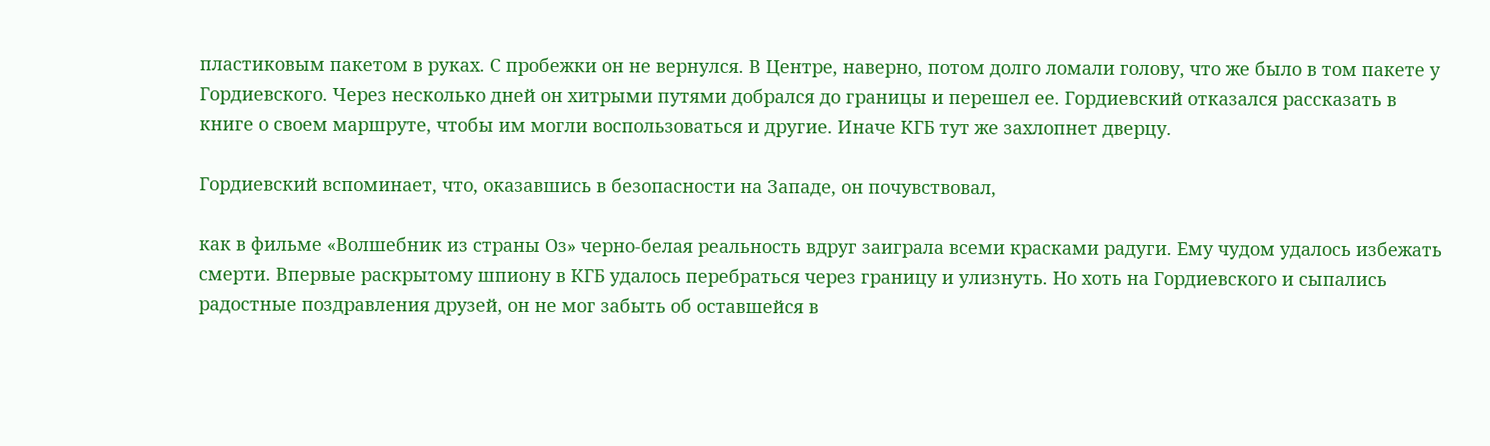пластиковым пакетом в руках. С пробежки он не вернулся. В Центре, наверно, потом долго ломали голову, что же было в том пакете у Гордиевского. Через несколько дней он хитрыми путями добрался до границы и перешел ее. Гордиевский отказался рассказать в книге о своем маршруте, чтобы им могли воспользоваться и другие. Иначе КГБ тут же захлопнет дверцу.

Гордиевский вспоминает, что, оказавшись в безопасности на Западе, он почувствовал,

как в фильме «Волшебник из страны Оз» черно-белая реальность вдруг заиграла всеми красками радуги. Ему чудом удалось избежать смерти. Впервые раскрытому шпиону в КГБ удалось перебраться через границу и улизнуть. Но хоть на Гордиевского и сыпались радостные поздравления друзей, он не мог забыть об оставшейся в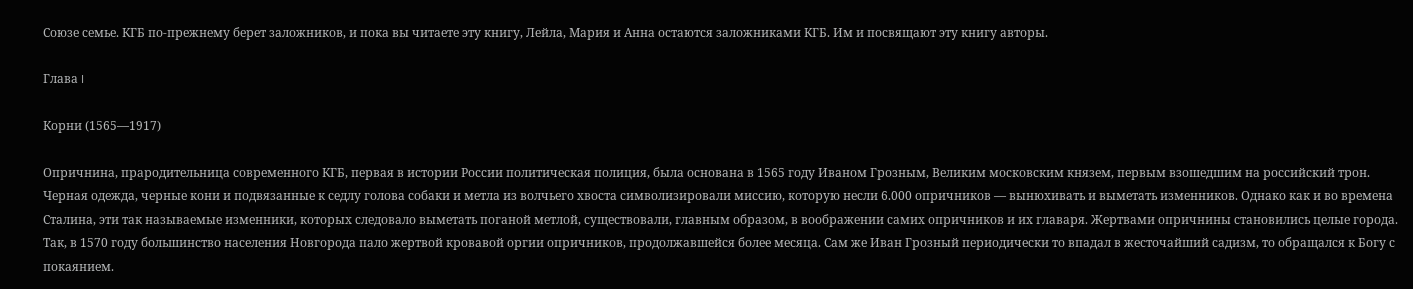Союзе семье. КГБ по-прежнему берет заложников, и пока вы читаете эту книгу, Лейла, Мария и Анна остаются заложниками КГБ. Им и посвящают эту книгу авторы.

Глава I

Корни (1565—1917)

Опричнина, прародительница современного КГБ, первая в истории России политическая полиция, была основана в 1565 году Иваном Грозным, Великим московским князем, первым взошедшим на российский трон. Черная одежда, черные кони и подвязанные к седлу голова собаки и метла из волчьего хвоста символизировали миссию, которую несли 6.000 опричников — вынюхивать и выметать изменников. Однако как и во времена Сталина, эти так называемые изменники, которых следовало выметать поганой метлой, существовали, главным образом, в воображении самих опричников и их главаря. Жертвами опричнины становились целые города. Так, в 1570 году большинство населения Новгорода пало жертвой кровавой оргии опричников, продолжавшейся более месяца. Сам же Иван Грозный периодически то впадал в жесточайший садизм, то обращался к Богу с покаянием.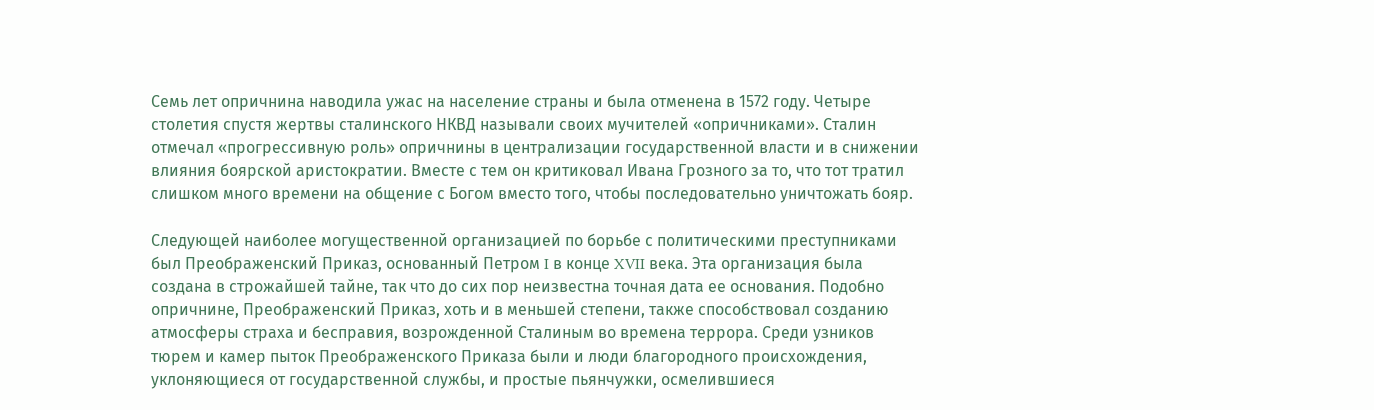Семь лет опричнина наводила ужас на население страны и была отменена в 1572 году. Четыре столетия спустя жертвы сталинского НКВД называли своих мучителей «опричниками». Сталин отмечал «прогрессивную роль» опричнины в централизации государственной власти и в снижении влияния боярской аристократии. Вместе с тем он критиковал Ивана Грозного за то, что тот тратил слишком много времени на общение с Богом вместо того, чтобы последовательно уничтожать бояр.

Следующей наиболее могущественной организацией по борьбе с политическими преступниками был Преображенский Приказ, основанный Петром I в конце XVII века. Эта организация была создана в строжайшей тайне, так что до сих пор неизвестна точная дата ее основания. Подобно опричнине, Преображенский Приказ, хоть и в меньшей степени, также способствовал созданию атмосферы страха и бесправия, возрожденной Сталиным во времена террора. Среди узников тюрем и камер пыток Преображенского Приказа были и люди благородного происхождения, уклоняющиеся от государственной службы, и простые пьянчужки, осмелившиеся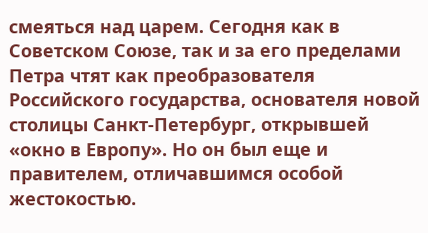смеяться над царем. Сегодня как в Советском Союзе, так и за его пределами Петра чтят как преобразователя Российского государства, основателя новой столицы Санкт-Петербург, открывшей «окно в Европу». Но он был еще и правителем, отличавшимся особой жестокостью.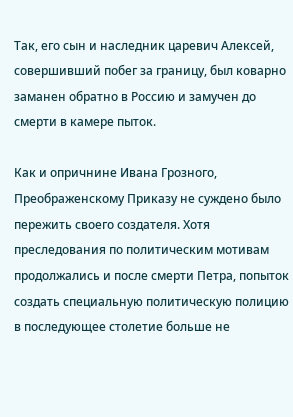Так, его сын и наследник царевич Алексей, совершивший побег за границу, был коварно заманен обратно в Россию и замучен до смерти в камере пыток.

Как и опричнине Ивана Грозного, Преображенскому Приказу не суждено было пережить своего создателя. Хотя преследования по политическим мотивам продолжались и после смерти Петра, попыток создать специальную политическую полицию в последующее столетие больше не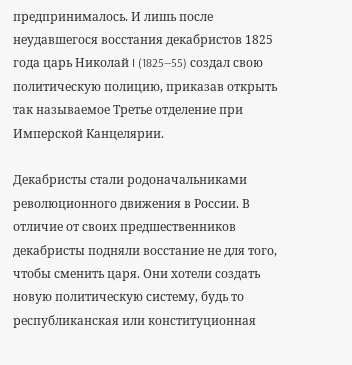предпринималось. И лишь после неудавшегося восстания декабристов 1825 года царь Николай I (1825—55) создал свою политическую полицию, приказав открыть так называемое Третье отделение при Имперской Канцелярии.

Декабристы стали родоначальниками революционного движения в России. В отличие от своих предшественников декабристы подняли восстание не для того, чтобы сменить царя. Они хотели создать новую политическую систему, будь то республиканская или конституционная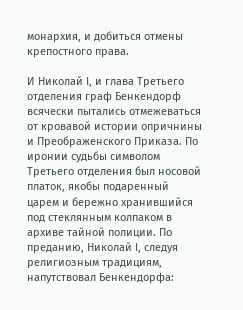монархия, и добиться отмены крепостного права.

И Николай I, и глава Третьего отделения граф Бенкендорф всячески пытались отмежеваться от кровавой истории опричнины и Преображенского Приказа. По иронии судьбы символом Третьего отделения был носовой платок, якобы подаренный царем и бережно хранившийся под стеклянным колпаком в архиве тайной полиции. По преданию, Николай I, следуя религиозным традициям, напутствовал Бенкендорфа: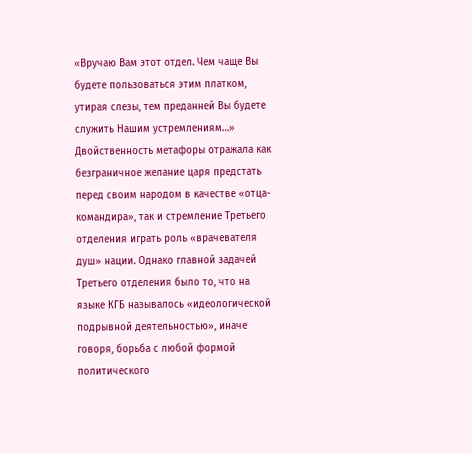«Вручаю Вам этот отдел. Чем чаще Вы будете пользоваться этим платком, утирая слезы, тем преданней Вы будете служить Нашим устремлениям…» Двойственность метафоры отражала как безграничное желание царя предстать перед своим народом в качестве «отца-командира», так и стремление Третьего отделения играть роль «врачевателя душ» нации. Однако главной задачей Третьего отделения было то, что на языке КГБ называлось «идеологической подрывной деятельностью», иначе говоря, борьба с любой формой политического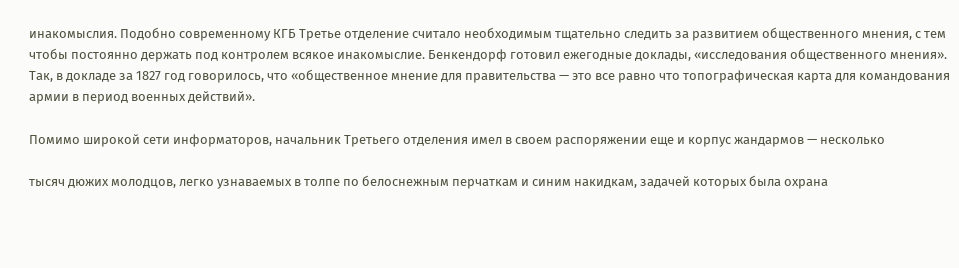инакомыслия. Подобно современному КГБ Третье отделение считало необходимым тщательно следить за развитием общественного мнения, с тем чтобы постоянно держать под контролем всякое инакомыслие. Бенкендорф готовил ежегодные доклады, «исследования общественного мнения». Так, в докладе за 1827 год говорилось, что «общественное мнение для правительства — это все равно что топографическая карта для командования армии в период военных действий».

Помимо широкой сети информаторов, начальник Третьего отделения имел в своем распоряжении еще и корпус жандармов — несколько

тысяч дюжих молодцов, легко узнаваемых в толпе по белоснежным перчаткам и синим накидкам, задачей которых была охрана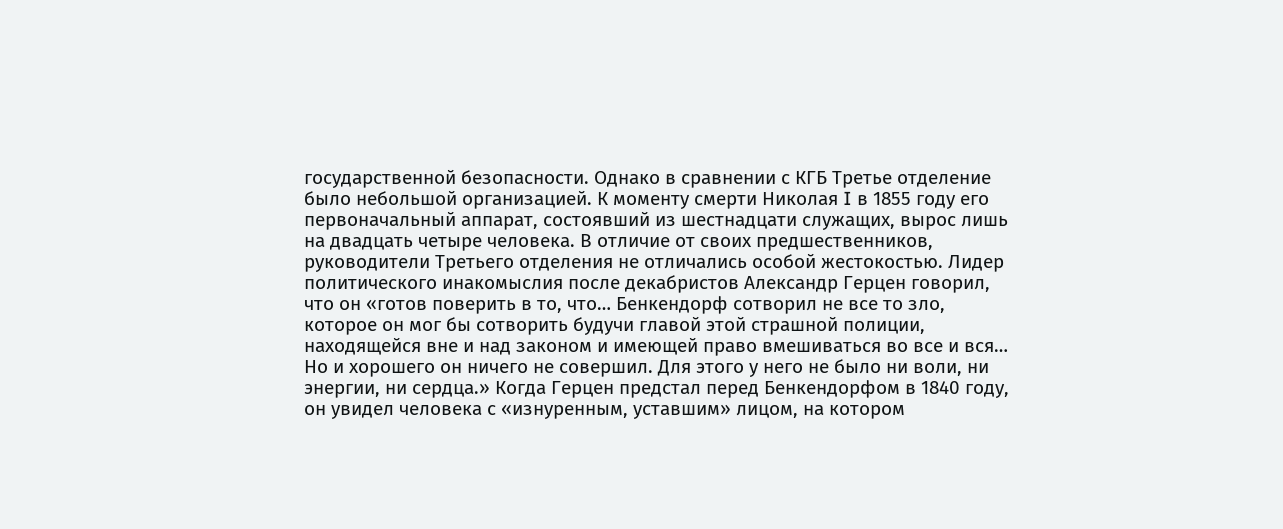государственной безопасности. Однако в сравнении с КГБ Третье отделение было небольшой организацией. К моменту смерти Николая I в 1855 году его первоначальный аппарат, состоявший из шестнадцати служащих, вырос лишь на двадцать четыре человека. В отличие от своих предшественников, руководители Третьего отделения не отличались особой жестокостью. Лидер политического инакомыслия после декабристов Александр Герцен говорил, что он «готов поверить в то, что… Бенкендорф сотворил не все то зло, которое он мог бы сотворить будучи главой этой страшной полиции, находящейся вне и над законом и имеющей право вмешиваться во все и вся… Но и хорошего он ничего не совершил. Для этого у него не было ни воли, ни энергии, ни сердца.» Когда Герцен предстал перед Бенкендорфом в 1840 году, он увидел человека с «изнуренным, уставшим» лицом, на котором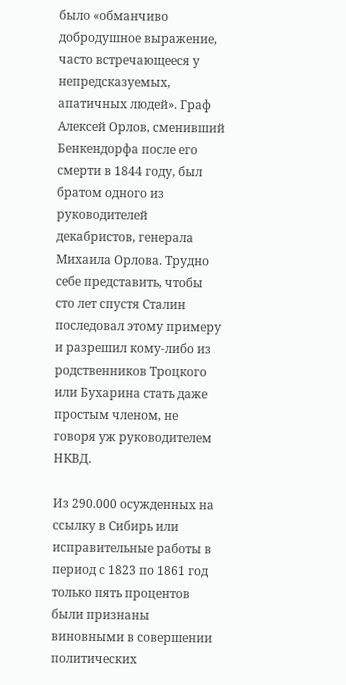было «обманчиво добродушное выражение, часто встречающееся у непредсказуемых, апатичных людей». Граф Алексей Орлов, сменивший Бенкендорфа после его смерти в 1844 году, был братом одного из руководителей декабристов, генерала Михаила Орлова. Трудно себе представить, чтобы сто лет спустя Сталин последовал этому примеру и разрешил кому-либо из родственников Троцкого или Бухарина стать даже простым членом, не говоря уж руководителем НКВД.

Из 290.000 осужденных на ссылку в Сибирь или исправительные работы в период с 1823 по 1861 год только пять процентов были признаны виновными в совершении политических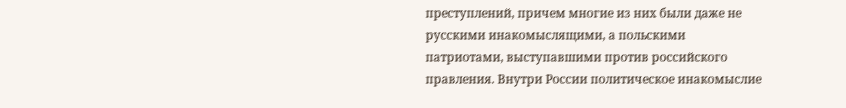преступлений, причем многие из них были даже не русскими инакомыслящими, а польскими патриотами, выступавшими против российского правления. Внутри России политическое инакомыслие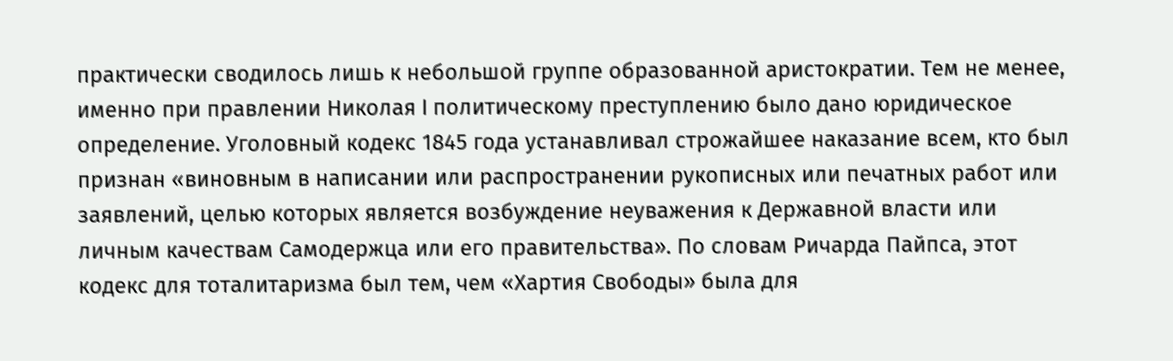практически сводилось лишь к небольшой группе образованной аристократии. Тем не менее, именно при правлении Николая I политическому преступлению было дано юридическое определение. Уголовный кодекс 1845 года устанавливал строжайшее наказание всем, кто был признан «виновным в написании или распространении рукописных или печатных работ или заявлений, целью которых является возбуждение неуважения к Державной власти или личным качествам Самодержца или его правительства». По словам Ричарда Пайпса, этот кодекс для тоталитаризма был тем, чем «Хартия Свободы» была для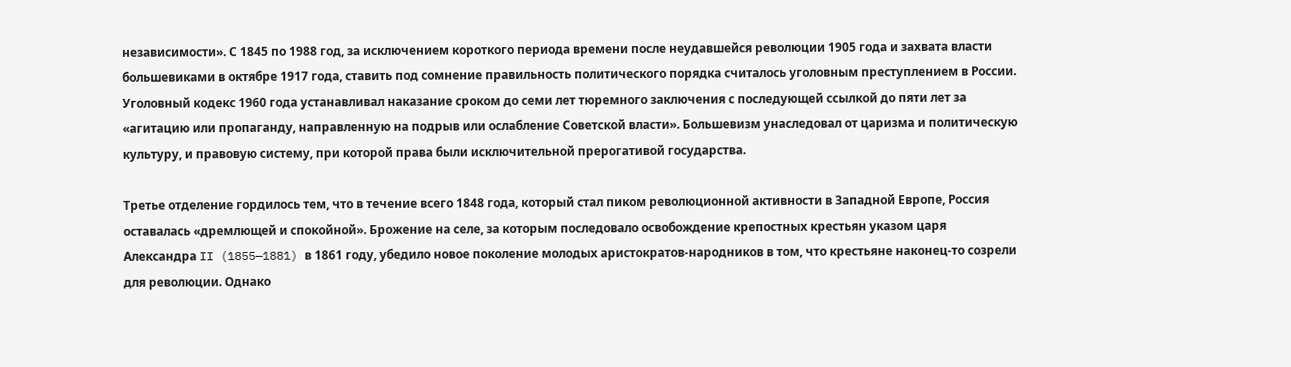независимости». С 1845 по 1988 год, за исключением короткого периода времени после неудавшейся революции 1905 года и захвата власти большевиками в октябре 1917 года, ставить под сомнение правильность политического порядка считалось уголовным преступлением в России. Уголовный кодекс 1960 года устанавливал наказание сроком до семи лет тюремного заключения с последующей ссылкой до пяти лет за «агитацию или пропаганду, направленную на подрыв или ослабление Советской власти». Большевизм унаследовал от царизма и политическую культуру, и правовую систему, при которой права были исключительной прерогативой государства.

Третье отделение гордилось тем, что в течение всего 1848 года, который стал пиком революционной активности в Западной Европе, Россия оставалась «дремлющей и спокойной». Брожение на селе, за которым последовало освобождение крепостных крестьян указом царя Александра II (1855—1881) в 1861 году, убедило новое поколение молодых аристократов-народников в том, что крестьяне наконец-то созрели для революции. Однако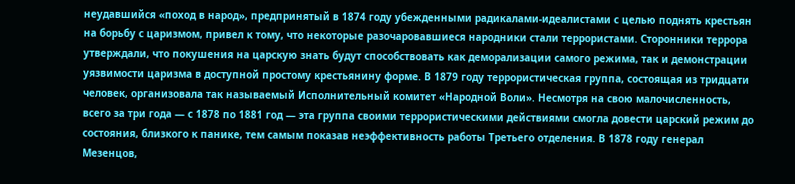неудавшийся «поход в народ», предпринятый в 1874 году убежденными радикалами-идеалистами с целью поднять крестьян на борьбу с царизмом, привел к тому, что некоторые разочаровавшиеся народники стали террористами. Сторонники террора утверждали, что покушения на царскую знать будут способствовать как деморализации самого режима, так и демонстрации уязвимости царизма в доступной простому крестьянину форме. В 1879 году террористическая группа, состоящая из тридцати человек, организовала так называемый Исполнительный комитет «Народной Воли». Несмотря на свою малочисленность, всего за три года — с 1878 по 1881 год — эта группа своими террористическими действиями смогла довести царский режим до состояния, близкого к панике, тем самым показав неэффективность работы Третьего отделения. В 1878 году генерал Мезенцов,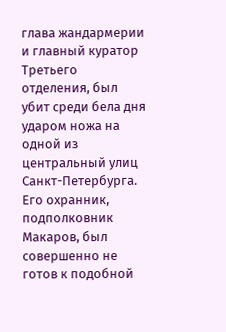глава жандармерии и главный куратор Третьего отделения, был убит среди бела дня ударом ножа на одной из центральный улиц Санкт-Петербурга. Его охранник, подполковник Макаров, был совершенно не готов к подобной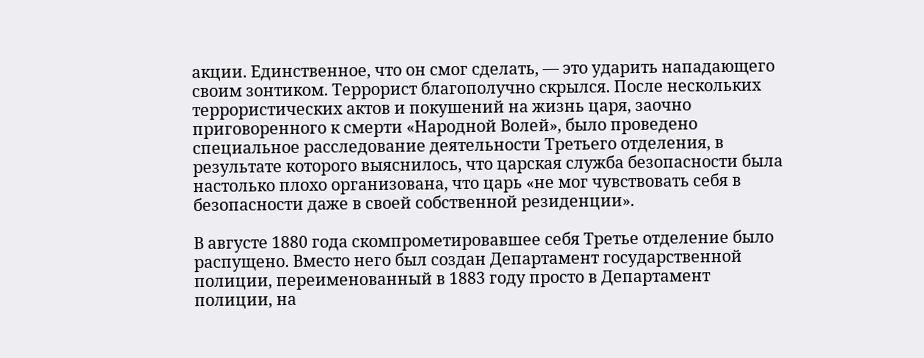акции. Единственное, что он смог сделать, — это ударить нападающего своим зонтиком. Террорист благополучно скрылся. После нескольких террористических актов и покушений на жизнь царя, заочно приговоренного к смерти «Народной Волей», было проведено специальное расследование деятельности Третьего отделения, в результате которого выяснилось, что царская служба безопасности была настолько плохо организована, что царь «не мог чувствовать себя в безопасности даже в своей собственной резиденции».

В августе 1880 года скомпрометировавшее себя Третье отделение было распущено. Вместо него был создан Департамент государственной полиции, переименованный в 1883 году просто в Департамент полиции, на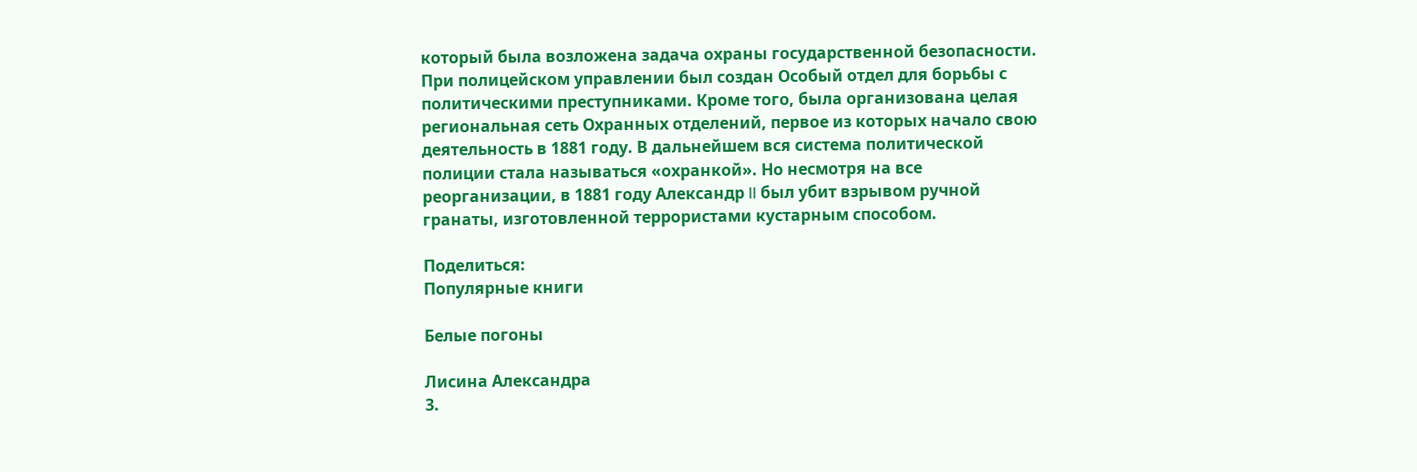который была возложена задача охраны государственной безопасности. При полицейском управлении был создан Особый отдел для борьбы с политическими преступниками. Кроме того, была организована целая региональная сеть Охранных отделений, первое из которых начало свою деятельность в 1881 году. В дальнейшем вся система политической полиции стала называться «охранкой». Но несмотря на все реорганизации, в 1881 году Александр II был убит взрывом ручной гранаты, изготовленной террористами кустарным способом.

Поделиться:
Популярные книги

Белые погоны

Лисина Александра
3.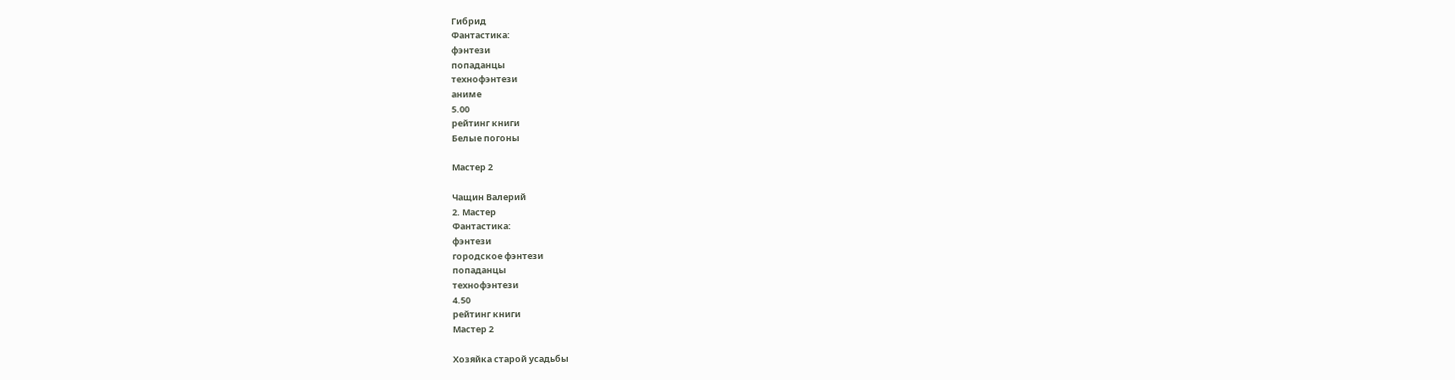Гибрид
Фантастика:
фэнтези
попаданцы
технофэнтези
аниме
5.00
рейтинг книги
Белые погоны

Мастер 2

Чащин Валерий
2. Мастер
Фантастика:
фэнтези
городское фэнтези
попаданцы
технофэнтези
4.50
рейтинг книги
Мастер 2

Хозяйка старой усадьбы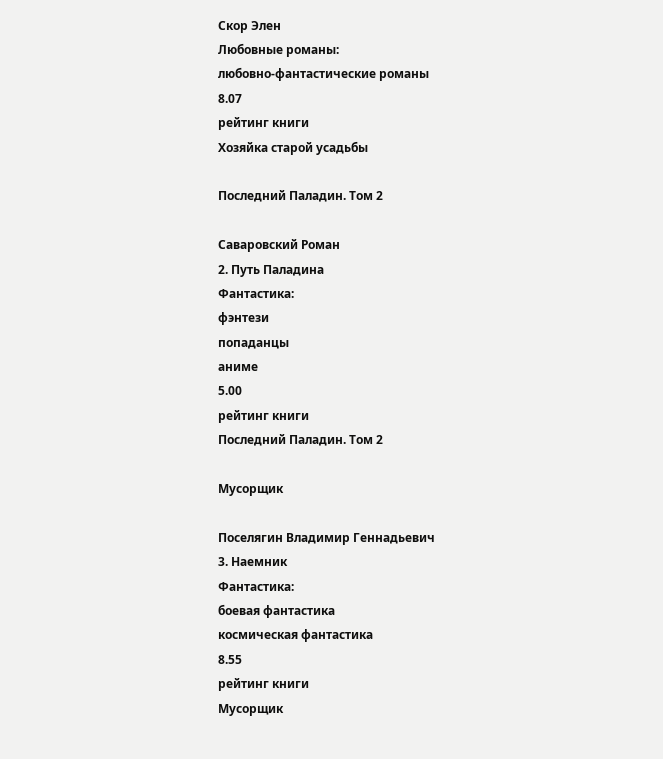Скор Элен
Любовные романы:
любовно-фантастические романы
8.07
рейтинг книги
Хозяйка старой усадьбы

Последний Паладин. Том 2

Саваровский Роман
2. Путь Паладина
Фантастика:
фэнтези
попаданцы
аниме
5.00
рейтинг книги
Последний Паладин. Том 2

Мусорщик

Поселягин Владимир Геннадьевич
3. Наемник
Фантастика:
боевая фантастика
космическая фантастика
8.55
рейтинг книги
Мусорщик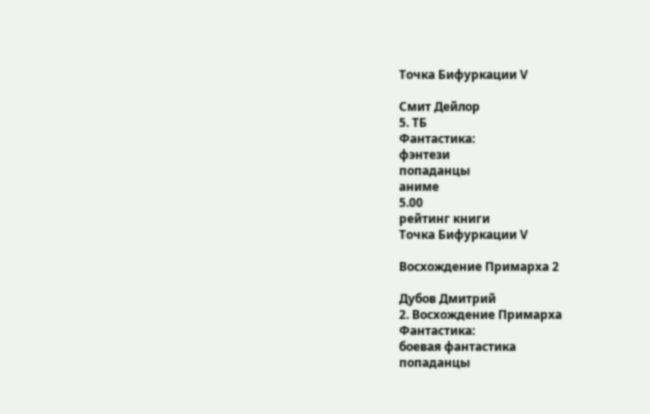Точка Бифуркации V

Смит Дейлор
5. ТБ
Фантастика:
фэнтези
попаданцы
аниме
5.00
рейтинг книги
Точка Бифуркации V

Восхождение Примарха 2

Дубов Дмитрий
2. Восхождение Примарха
Фантастика:
боевая фантастика
попаданцы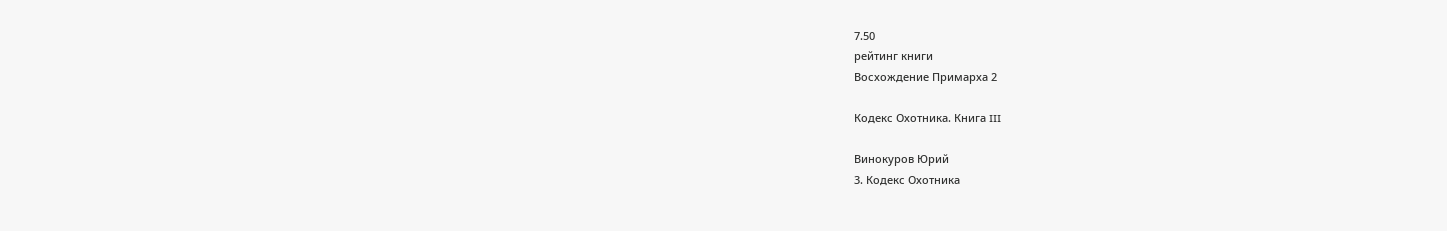7.50
рейтинг книги
Восхождение Примарха 2

Кодекс Охотника. Книга III

Винокуров Юрий
3. Кодекс Охотника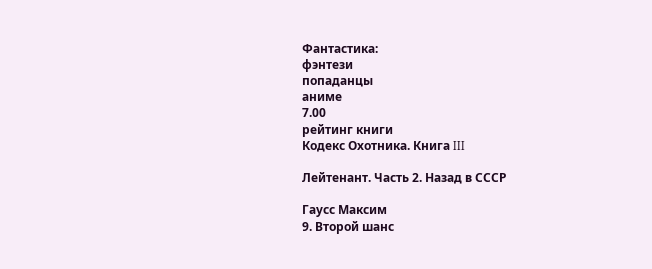Фантастика:
фэнтези
попаданцы
аниме
7.00
рейтинг книги
Кодекс Охотника. Книга III

Лейтенант. Часть 2. Назад в СССР

Гаусс Максим
9. Второй шанс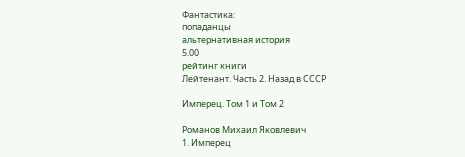Фантастика:
попаданцы
альтернативная история
5.00
рейтинг книги
Лейтенант. Часть 2. Назад в СССР

Имперец. Том 1 и Том 2

Романов Михаил Яковлевич
1. Имперец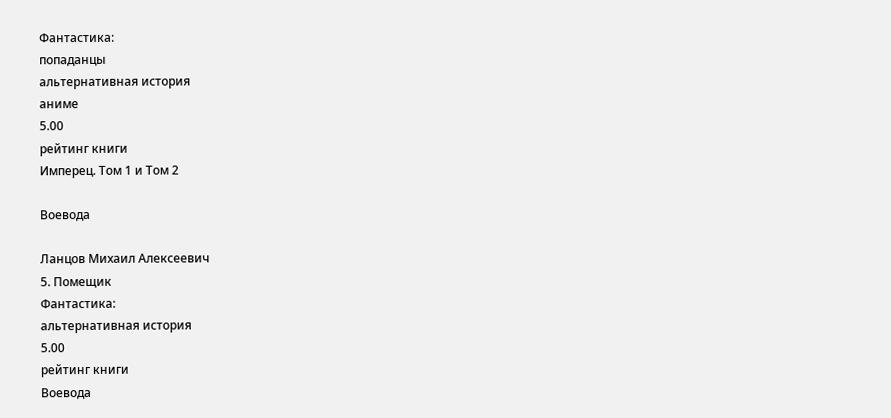Фантастика:
попаданцы
альтернативная история
аниме
5.00
рейтинг книги
Имперец. Том 1 и Том 2

Воевода

Ланцов Михаил Алексеевич
5. Помещик
Фантастика:
альтернативная история
5.00
рейтинг книги
Воевода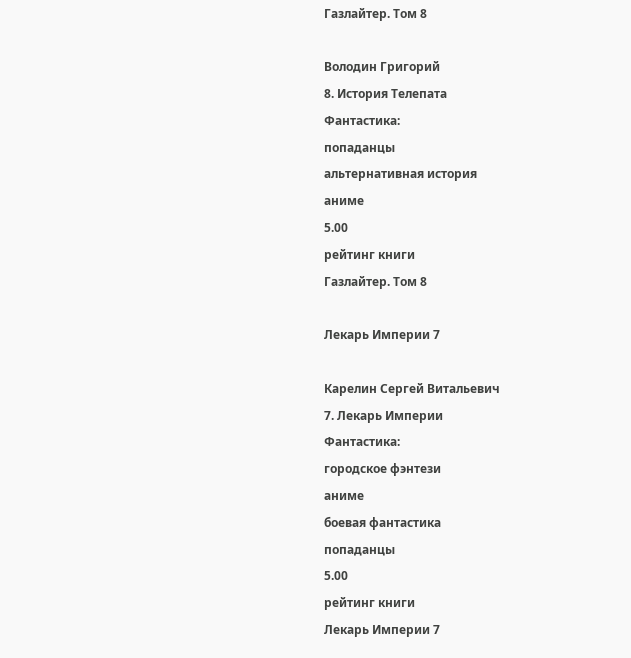Газлайтер. Том 8

Володин Григорий
8. История Телепата
Фантастика:
попаданцы
альтернативная история
аниме
5.00
рейтинг книги
Газлайтер. Том 8

Лекарь Империи 7

Карелин Сергей Витальевич
7. Лекарь Империи
Фантастика:
городское фэнтези
аниме
боевая фантастика
попаданцы
5.00
рейтинг книги
Лекарь Империи 7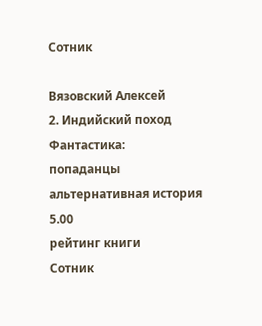Сотник

Вязовский Алексей
2. Индийский поход
Фантастика:
попаданцы
альтернативная история
5.00
рейтинг книги
Сотник